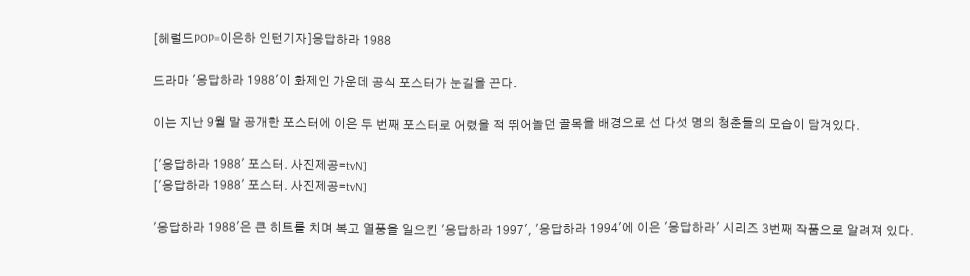[헤럴드POP=이은하 인턴기자]응답하라 1988

드라마 '응답하라 1988'이 화제인 가운데 공식 포스터가 눈길을 끈다.

이는 지난 9월 말 공개한 포스터에 이은 두 번째 포스터로 어렸을 적 뛰어놀던 골목을 배경으로 선 다섯 명의 청춘들의 모습이 담겨있다.

['응답하라 1988' 포스터. 사진제공=tvN]
['응답하라 1988' 포스터. 사진제공=tvN]

'응답하라 1988'은 큰 히트를 치며 복고 열풍을 일으킨 '응답하라 1997', '응답하라 1994'에 이은 '응답하라' 시리즈 3번째 작품으로 알려져 있다.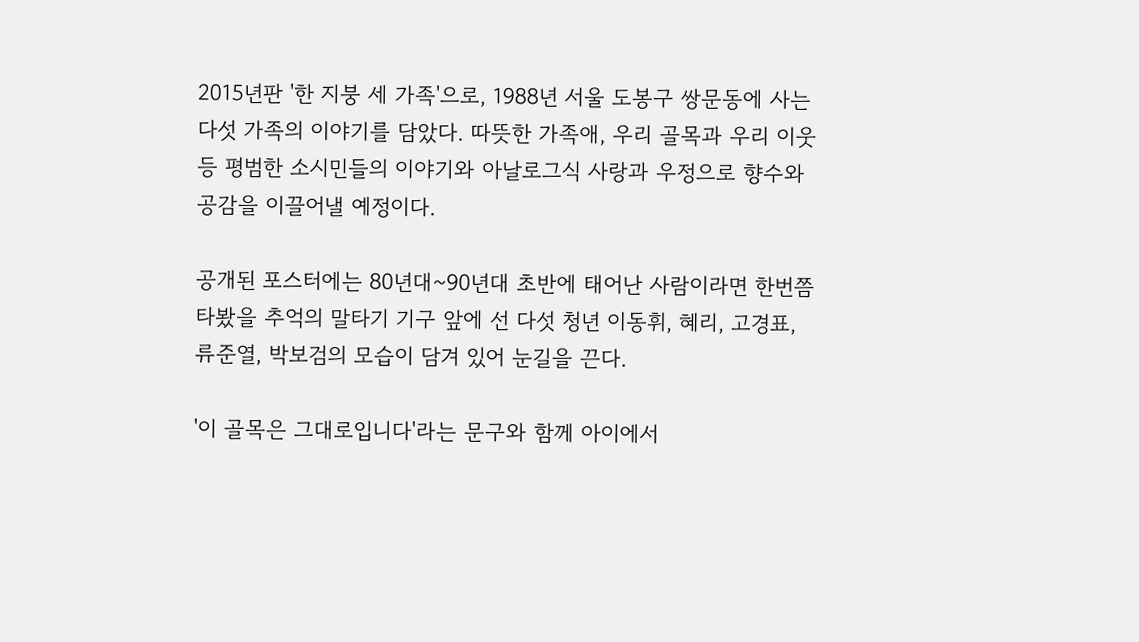2015년판 '한 지붕 세 가족'으로, 1988년 서울 도봉구 쌍문동에 사는 다섯 가족의 이야기를 담았다. 따뜻한 가족애, 우리 골목과 우리 이웃 등 평범한 소시민들의 이야기와 아날로그식 사랑과 우정으로 향수와 공감을 이끌어낼 예정이다.

공개된 포스터에는 80년대~90년대 초반에 태어난 사람이라면 한번쯤 타봤을 추억의 말타기 기구 앞에 선 다섯 청년 이동휘, 혜리, 고경표, 류준열, 박보검의 모습이 담겨 있어 눈길을 끈다.

'이 골목은 그대로입니다'라는 문구와 함께 아이에서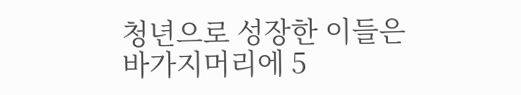청년으로 성장한 이들은 바가지머리에 5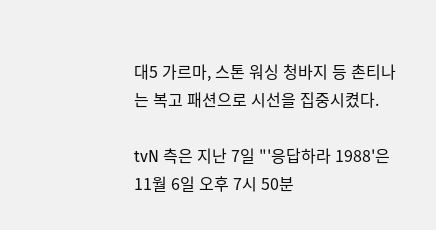대5 가르마, 스톤 워싱 청바지 등 촌티나는 복고 패션으로 시선을 집중시켰다.

tvN 측은 지난 7일 "'응답하라 1988'은 11월 6일 오후 7시 50분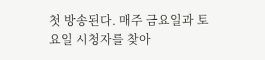첫 방송된다. 매주 금요일과 토요일 시청자를 찾아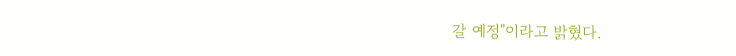갈 예정"이라고 밝혔다.